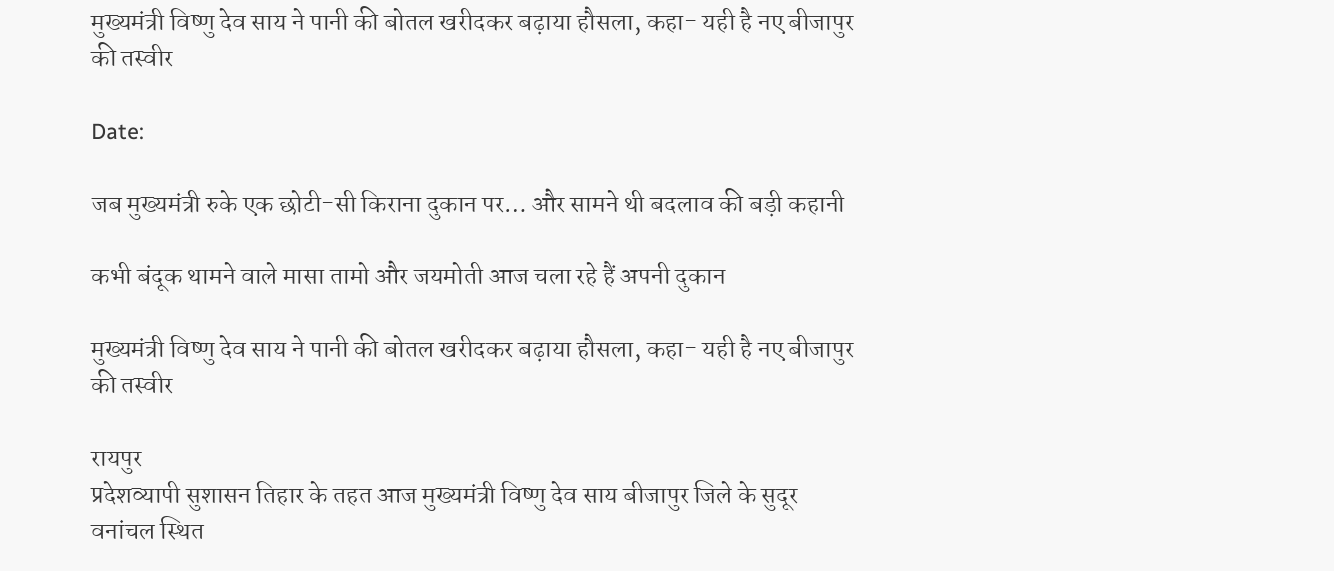मुख्यमंत्री विष्णु देव साय ने पानी की बोतल खरीदकर बढ़ाया हौसला, कहा- यही है नए बीजापुर की तस्वीर

Date:

जब मुख्यमंत्री रुके एक छोटी-सी किराना दुकान पर… और सामने थी बदलाव की बड़ी कहानी

कभी बंदूक थामने वाले मासा तामो और जयमोती आज चला रहे हैं अपनी दुकान

मुख्यमंत्री विष्णु देव साय ने पानी की बोतल खरीदकर बढ़ाया हौसला, कहा- यही है नए बीजापुर की तस्वीर

रायपुर
प्रदेशव्यापी सुशासन तिहार के तहत आज मुख्यमंत्री विष्णु देव साय बीजापुर जिले के सुदूर वनांचल स्थित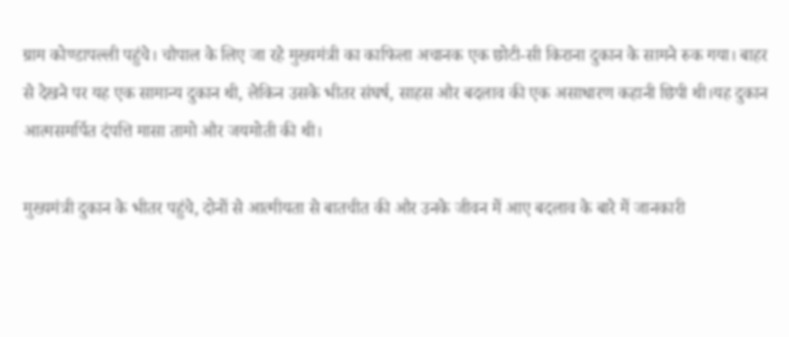ग्राम कोण्डापल्ली पहुंचे। चौपाल के लिए जा रहे मुख्यमंत्री का काफिला अचानक एक छोटी-सी किराना दुकान के सामने रुक गया। बाहर से देखने पर यह एक सामान्य दुकान थी, लेकिन उसके भीतर संघर्ष, साहस और बदलाव की एक असाधारण कहानी छिपी थी।यह दुकान आत्मसमर्पित दंपत्ति मासा तामो और जयमोती की थी।

मुख्यमंत्री दुकान के भीतर पहुंचे, दोनों से आत्मीयता से बातचीत की और उनके जीवन में आए बदलाव के बारे में जानकारी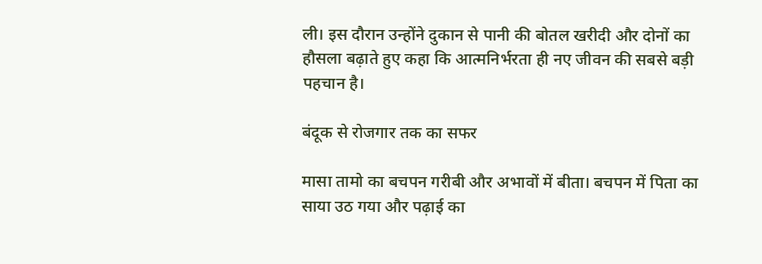ली। इस दौरान उन्होंने दुकान से पानी की बोतल खरीदी और दोनों का हौसला बढ़ाते हुए कहा कि आत्मनिर्भरता ही नए जीवन की सबसे बड़ी पहचान है।

बंदूक से रोजगार तक का सफर

मासा तामो का बचपन गरीबी और अभावों में बीता। बचपन में पिता का साया उठ गया और पढ़ाई का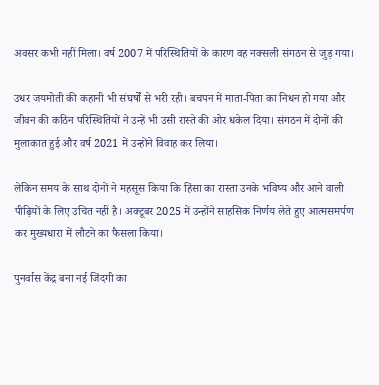अवसर कभी नहीं मिला। वर्ष 2007 में परिस्थितियों के कारण वह नक्सली संगठन से जुड़ गया।

उधर जयमोती की कहानी भी संघर्षों से भरी रही। बचपन में माता-पिता का निधन हो गया और जीवन की कठिन परिस्थितियों ने उन्हें भी उसी रास्ते की ओर धकेल दिया। संगठन में दोनों की मुलाकात हुई और वर्ष 2021 में उन्होंने विवाह कर लिया।

लेकिन समय के साथ दोनों ने महसूस किया कि हिंसा का रास्ता उनके भविष्य और आने वाली पीढ़ियों के लिए उचित नहीं है। अक्टूबर 2025 में उन्होंने साहसिक निर्णय लेते हुए आत्मसमर्पण कर मुख्यधारा में लौटने का फैसला किया।

पुनर्वास केंद्र बना नई जिंदगी का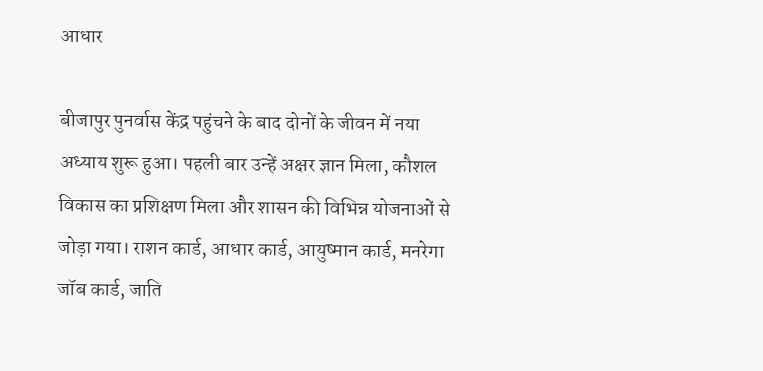आधार

बीजापुर पुनर्वास केंद्र पहुंचने के बाद दोनों के जीवन में नया अध्याय शुरू हुआ। पहली बार उन्हें अक्षर ज्ञान मिला, कौशल विकास का प्रशिक्षण मिला और शासन की विभिन्न योजनाओं से जोड़ा गया। राशन कार्ड, आधार कार्ड, आयुष्मान कार्ड, मनरेगा जॉब कार्ड, जाति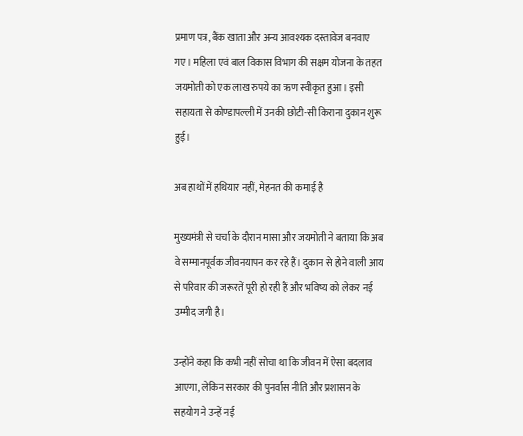प्रमाण पत्र, बैंक खाता और अन्य आवश्यक दस्तावेज बनवाए गए। महिला एवं बाल विकास विभाग की सक्षम योजना के तहत जयमोती को एक लाख रुपये का ऋण स्वीकृत हुआ। इसी सहायता से कोण्डापल्ली में उनकी छोटी-सी किराना दुकान शुरू हुई।

अब हाथों में हथियार नहीं, मेहनत की कमाई है

मुख्यमंत्री से चर्चा के दौरान मासा और जयमोती ने बताया कि अब वे सम्मानपूर्वक जीवनयापन कर रहे हैं। दुकान से होने वाली आय से परिवार की जरूरतें पूरी हो रही हैं और भविष्य को लेकर नई उम्मीद जगी है।

उन्होंने कहा कि कभी नहीं सोचा था कि जीवन में ऐसा बदलाव आएगा, लेकिन सरकार की पुनर्वास नीति और प्रशासन के सहयोग ने उन्हें नई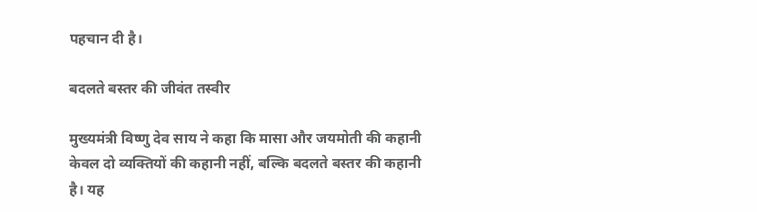पहचान दी है।

बदलते बस्तर की जीवंत तस्वीर

मुख्यमंत्री विष्णु देव साय ने कहा कि मासा और जयमोती की कहानी केवल दो व्यक्तियों की कहानी नहीं, बल्कि बदलते बस्तर की कहानी है। यह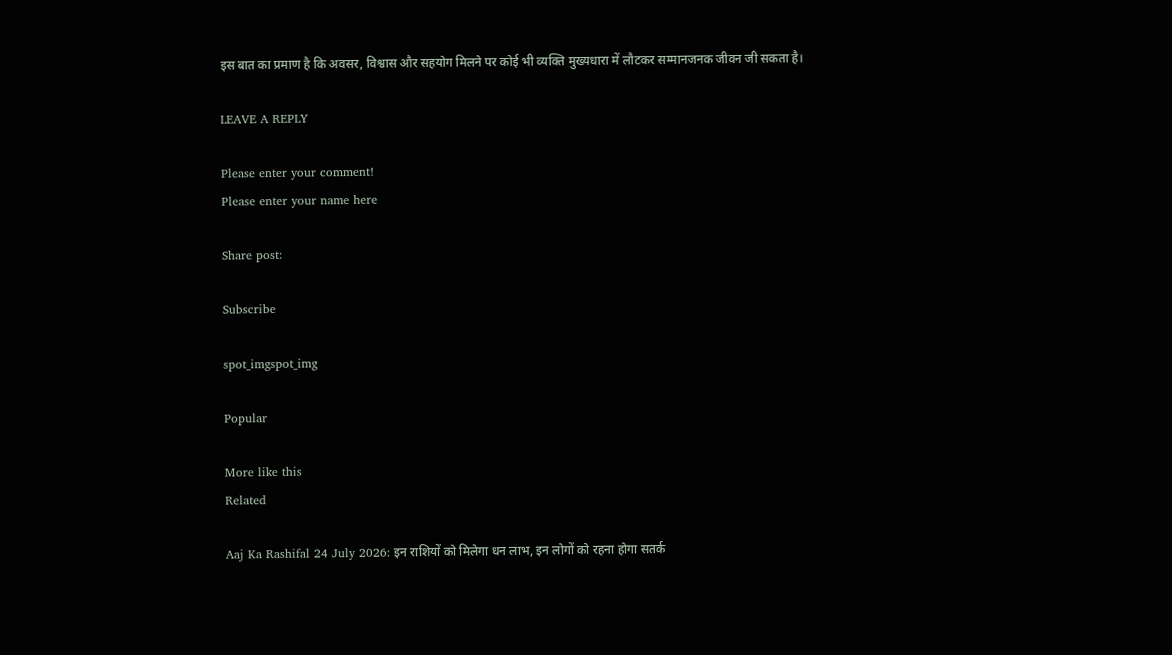इस बात का प्रमाण है कि अवसर, विश्वास और सहयोग मिलने पर कोई भी व्यक्ति मुख्यधारा में लौटकर सम्मानजनक जीवन जी सकता है।

LEAVE A REPLY

Please enter your comment!
Please enter your name here

Share post:

Subscribe

spot_imgspot_img

Popular

More like this
Related

Aaj Ka Rashifal 24 July 2026: इन राशियों को मिलेगा धन लाभ, इन लोगों को रहना होगा सतर्क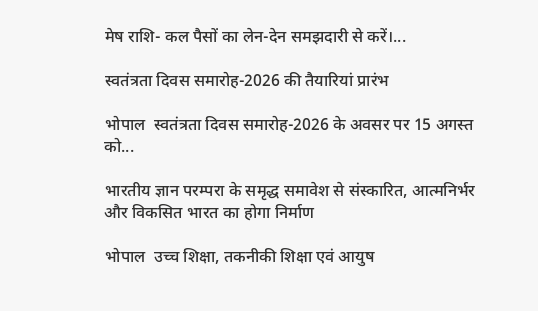मेष राशि- कल पैसों का लेन-देन समझदारी से करें।...

स्वतंत्रता दिवस समारोह-2026 की तैयारियां प्रारंभ

भोपाल  स्वतंत्रता दिवस समारोह-2026 के अवसर पर 15 अगस्त को...

भारतीय ज्ञान परम्परा के समृद्ध समावेश से संस्कारित, आत्मनिर्भर और विकसित भारत का होगा निर्माण

भोपाल  उच्च शिक्षा, तकनीकी शिक्षा एवं आयुष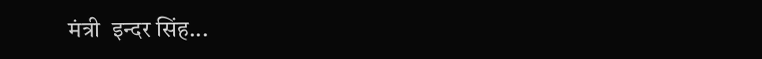मंत्री  इन्दर सिंह...